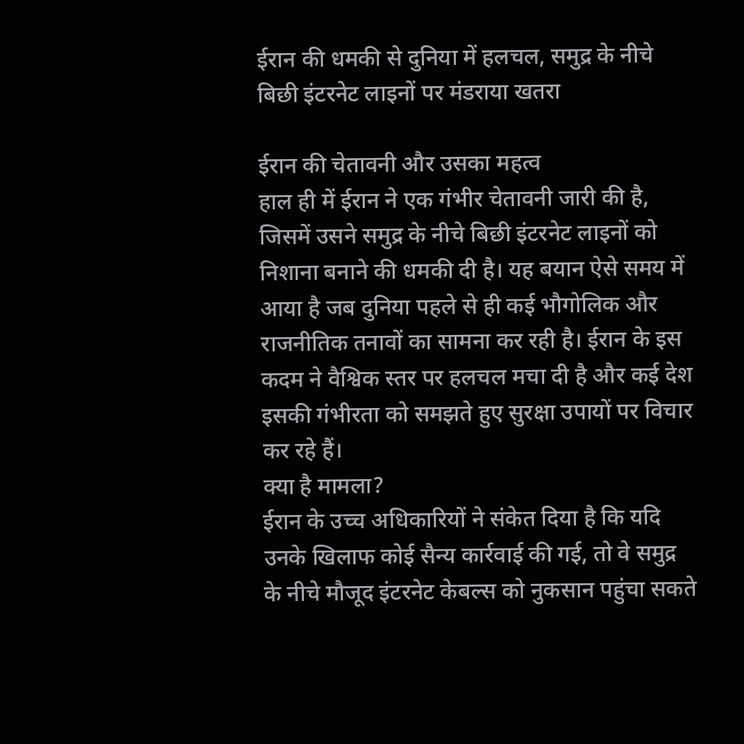ईरान की धमकी से दुनिया में हलचल, समुद्र के नीचे बिछी इंटरनेट लाइनों पर मंडराया खतरा

ईरान की चेतावनी और उसका महत्व
हाल ही में ईरान ने एक गंभीर चेतावनी जारी की है, जिसमें उसने समुद्र के नीचे बिछी इंटरनेट लाइनों को निशाना बनाने की धमकी दी है। यह बयान ऐसे समय में आया है जब दुनिया पहले से ही कई भौगोलिक और राजनीतिक तनावों का सामना कर रही है। ईरान के इस कदम ने वैश्विक स्तर पर हलचल मचा दी है और कई देश इसकी गंभीरता को समझते हुए सुरक्षा उपायों पर विचार कर रहे हैं।
क्या है मामला?
ईरान के उच्च अधिकारियों ने संकेत दिया है कि यदि उनके खिलाफ कोई सैन्य कार्रवाई की गई, तो वे समुद्र के नीचे मौजूद इंटरनेट केबल्स को नुकसान पहुंचा सकते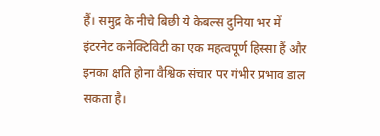हैं। समुद्र के नीचे बिछी ये केबल्स दुनिया भर में इंटरनेट कनेक्टिविटी का एक महत्वपूर्ण हिस्सा हैं और इनका क्षति होना वैश्विक संचार पर गंभीर प्रभाव डाल सकता है।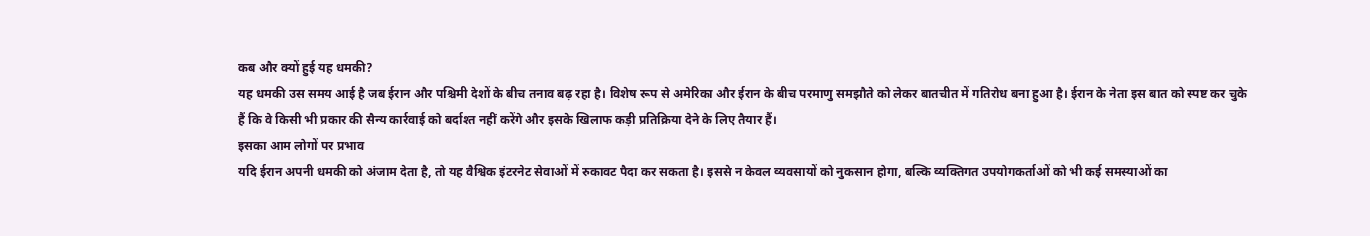कब और क्यों हुई यह धमकी?
यह धमकी उस समय आई है जब ईरान और पश्चिमी देशों के बीच तनाव बढ़ रहा है। विशेष रूप से अमेरिका और ईरान के बीच परमाणु समझौते को लेकर बातचीत में गतिरोध बना हुआ है। ईरान के नेता इस बात को स्पष्ट कर चुके हैं कि वे किसी भी प्रकार की सैन्य कार्रवाई को बर्दाश्त नहीं करेंगे और इसके खिलाफ कड़ी प्रतिक्रिया देने के लिए तैयार हैं।
इसका आम लोगों पर प्रभाव
यदि ईरान अपनी धमकी को अंजाम देता है, तो यह वैश्विक इंटरनेट सेवाओं में रुकावट पैदा कर सकता है। इससे न केवल व्यवसायों को नुकसान होगा, बल्कि व्यक्तिगत उपयोगकर्ताओं को भी कई समस्याओं का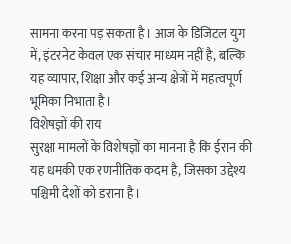सामना करना पड़ सकता है। आज के डिजिटल युग में, इंटरनेट केवल एक संचार माध्यम नहीं है, बल्कि यह व्यापार, शिक्षा और कई अन्य क्षेत्रों में महत्वपूर्ण भूमिका निभाता है।
विशेषज्ञों की राय
सुरक्षा मामलों के विशेषज्ञों का मानना है कि ईरान की यह धमकी एक रणनीतिक कदम है, जिसका उद्देश्य पश्चिमी देशों को डराना है।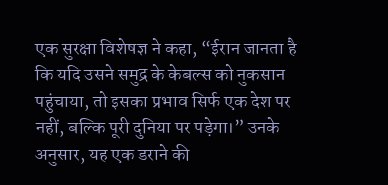एक सुरक्षा विशेषज्ञ ने कहा, “ईरान जानता है कि यदि उसने समुद्र के केबल्स को नुकसान पहुंचाया, तो इसका प्रभाव सिर्फ एक देश पर नहीं, बल्कि पूरी दुनिया पर पड़ेगा।” उनके अनुसार, यह एक डराने की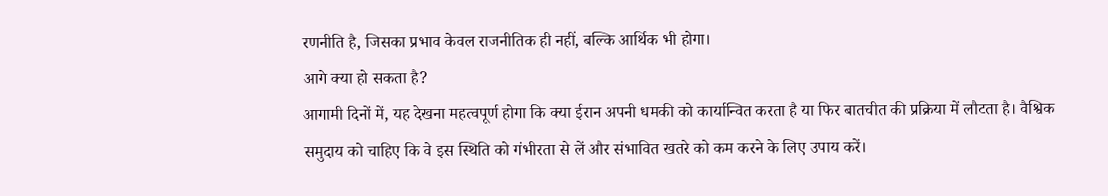रणनीति है, जिसका प्रभाव केवल राजनीतिक ही नहीं, बल्कि आर्थिक भी होगा।
आगे क्या हो सकता है?
आगामी दिनों में, यह देखना महत्वपूर्ण होगा कि क्या ईरान अपनी धमकी को कार्यान्वित करता है या फिर बातचीत की प्रक्रिया में लौटता है। वैश्विक समुदाय को चाहिए कि वे इस स्थिति को गंभीरता से लें और संभावित खतरे को कम करने के लिए उपाय करें।